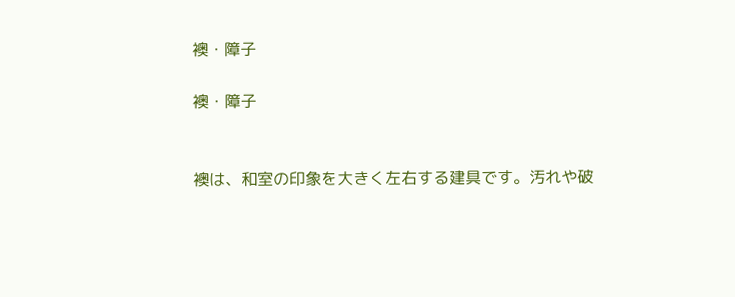襖・障子

襖・障子


襖は、和室の印象を大きく左右する建具です。汚れや破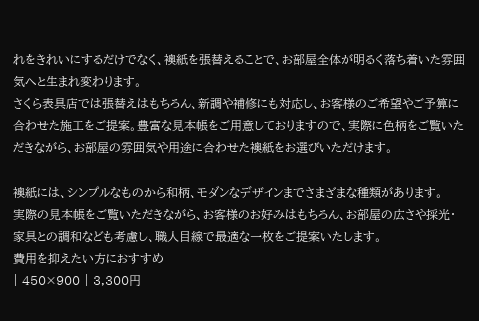れをきれいにするだけでなく、襖紙を張替えることで、お部屋全体が明るく落ち着いた雰囲気へと生まれ変わります。
さくら表具店では張替えはもちろん、新調や補修にも対応し、お客様のご希望やご予算に合わせた施工をご提案。豊富な見本帳をご用意しておりますので、実際に色柄をご覧いただきながら、お部屋の雰囲気や用途に合わせた襖紙をお選びいただけます。

襖紙には、シンプルなものから和柄、モダンなデザインまでさまざまな種類があります。
実際の見本帳をご覧いただきながら、お客様のお好みはもちろん、お部屋の広さや採光・家具との調和なども考慮し、職人目線で最適な一枚をご提案いたします。
費用を抑えたい方におすすめ
| 450×900 | 3,300円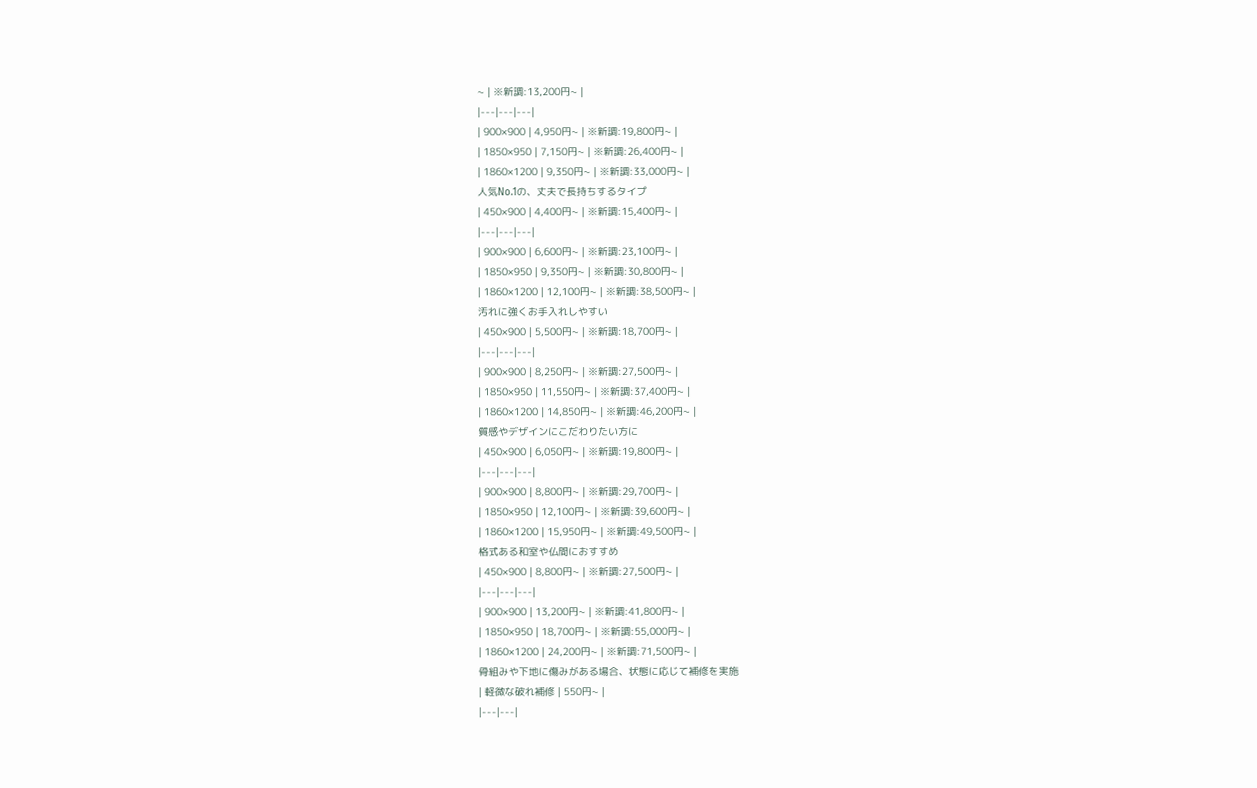~ | ※新調:13,200円~ |
|---|---|---|
| 900×900 | 4,950円~ | ※新調:19,800円~ |
| 1850×950 | 7,150円~ | ※新調:26,400円~ |
| 1860×1200 | 9,350円~ | ※新調:33,000円~ |
人気No.1の、丈夫で長持ちするタイプ
| 450×900 | 4,400円~ | ※新調:15,400円~ |
|---|---|---|
| 900×900 | 6,600円~ | ※新調:23,100円~ |
| 1850×950 | 9,350円~ | ※新調:30,800円~ |
| 1860×1200 | 12,100円~ | ※新調:38,500円~ |
汚れに強くお手入れしやすい
| 450×900 | 5,500円~ | ※新調:18,700円~ |
|---|---|---|
| 900×900 | 8,250円~ | ※新調:27,500円~ |
| 1850×950 | 11,550円~ | ※新調:37,400円~ |
| 1860×1200 | 14,850円~ | ※新調:46,200円~ |
質感やデザインにこだわりたい方に
| 450×900 | 6,050円~ | ※新調:19,800円~ |
|---|---|---|
| 900×900 | 8,800円~ | ※新調:29,700円~ |
| 1850×950 | 12,100円~ | ※新調:39,600円~ |
| 1860×1200 | 15,950円~ | ※新調:49,500円~ |
格式ある和室や仏間におすすめ
| 450×900 | 8,800円~ | ※新調:27,500円~ |
|---|---|---|
| 900×900 | 13,200円~ | ※新調:41,800円~ |
| 1850×950 | 18,700円~ | ※新調:55,000円~ |
| 1860×1200 | 24,200円~ | ※新調:71,500円~ |
骨組みや下地に傷みがある場合、状態に応じて補修を実施
| 軽微な破れ補修 | 550円~ |
|---|---|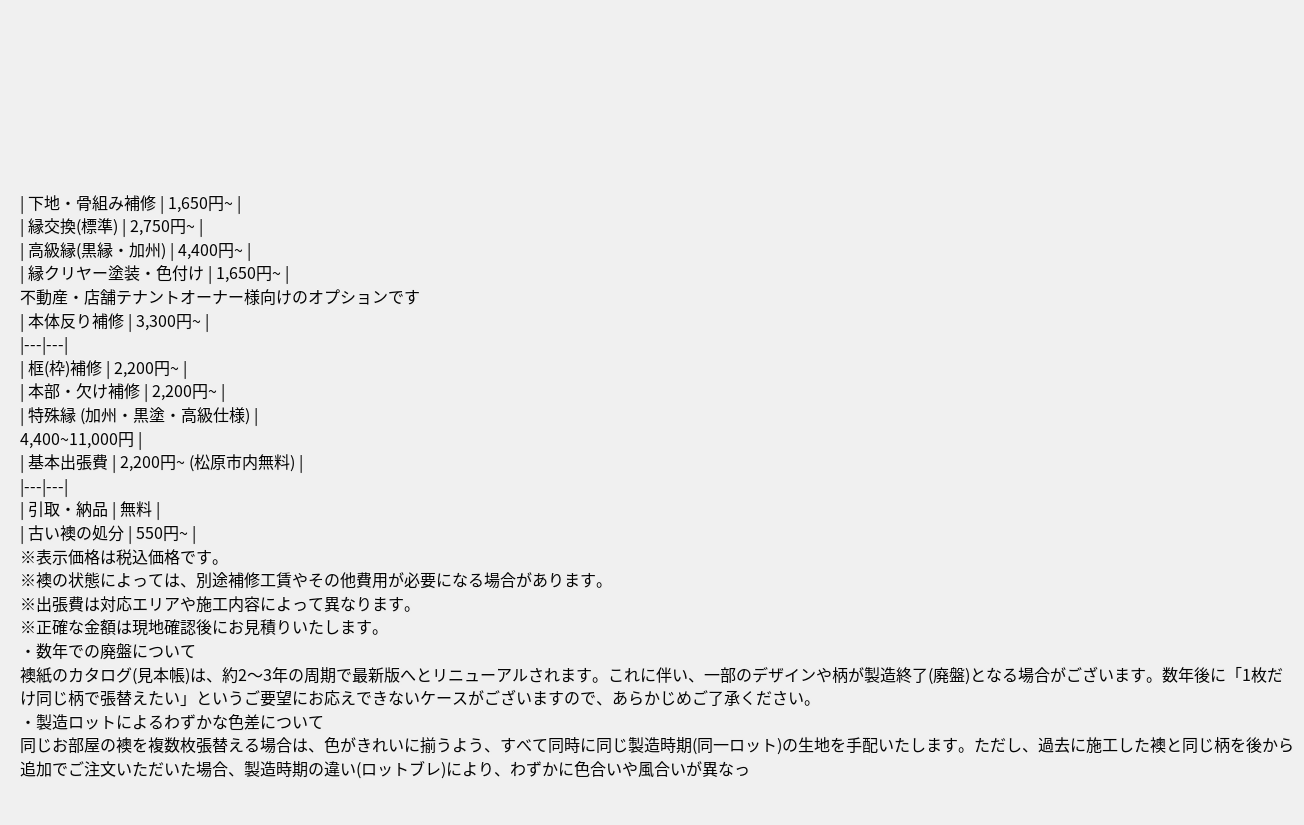| 下地・骨組み補修 | 1,650円~ |
| 縁交換(標準) | 2,750円~ |
| 高級縁(黒縁・加州) | 4,400円~ |
| 縁クリヤー塗装・色付け | 1,650円~ |
不動産・店舗テナントオーナー様向けのオプションです
| 本体反り補修 | 3,300円~ |
|---|---|
| 框(枠)補修 | 2,200円~ |
| 本部・欠け補修 | 2,200円~ |
| 特殊縁 (加州・黒塗・高級仕様) |
4,400~11,000円 |
| 基本出張費 | 2,200円~ (松原市内無料) |
|---|---|
| 引取・納品 | 無料 |
| 古い襖の処分 | 550円~ |
※表示価格は税込価格です。
※襖の状態によっては、別途補修工賃やその他費用が必要になる場合があります。
※出張費は対応エリアや施工内容によって異なります。
※正確な金額は現地確認後にお見積りいたします。
・数年での廃盤について
襖紙のカタログ(見本帳)は、約2〜3年の周期で最新版へとリニューアルされます。これに伴い、一部のデザインや柄が製造終了(廃盤)となる場合がございます。数年後に「1枚だけ同じ柄で張替えたい」というご要望にお応えできないケースがございますので、あらかじめご了承ください。
・製造ロットによるわずかな色差について
同じお部屋の襖を複数枚張替える場合は、色がきれいに揃うよう、すべて同時に同じ製造時期(同一ロット)の生地を手配いたします。ただし、過去に施工した襖と同じ柄を後から追加でご注文いただいた場合、製造時期の違い(ロットブレ)により、わずかに色合いや風合いが異なっ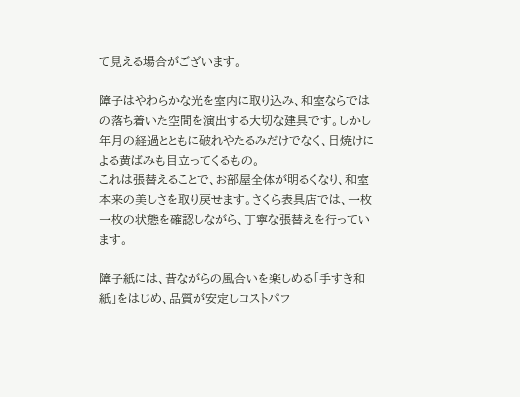て見える場合がございます。

障子はやわらかな光を室内に取り込み、和室ならではの落ち着いた空間を演出する大切な建具です。しかし年月の経過とともに破れやたるみだけでなく、日焼けによる黄ばみも目立ってくるもの。
これは張替えることで、お部屋全体が明るくなり、和室本来の美しさを取り戻せます。さくら表具店では、一枚一枚の状態を確認しながら、丁寧な張替えを行っています。

障子紙には、昔ながらの風合いを楽しめる「手すき和紙」をはじめ、品質が安定しコストパフ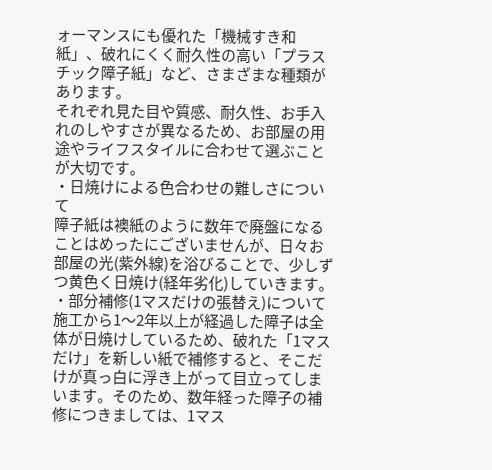ォーマンスにも優れた「機械すき和紙」、破れにくく耐久性の高い「プラスチック障子紙」など、さまざまな種類があります。
それぞれ見た目や質感、耐久性、お手入れのしやすさが異なるため、お部屋の用途やライフスタイルに合わせて選ぶことが大切です。
・日焼けによる色合わせの難しさについて
障子紙は襖紙のように数年で廃盤になることはめったにございませんが、日々お部屋の光(紫外線)を浴びることで、少しずつ黄色く日焼け(経年劣化)していきます。
・部分補修(1マスだけの張替え)について
施工から1〜2年以上が経過した障子は全体が日焼けしているため、破れた「1マスだけ」を新しい紙で補修すると、そこだけが真っ白に浮き上がって目立ってしまいます。そのため、数年経った障子の補修につきましては、1マス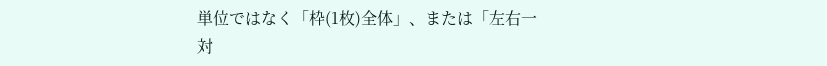単位ではなく「枠(1枚)全体」、または「左右一対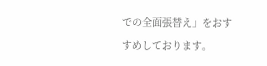での全面張替え」をおすすめしております。